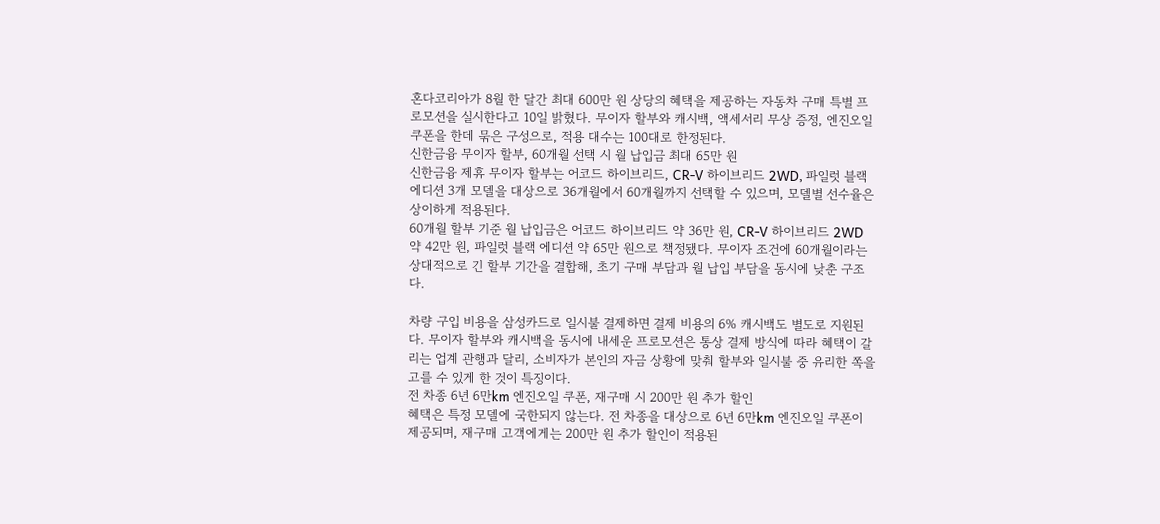혼다코리아가 8월 한 달간 최대 600만 원 상당의 혜택을 제공하는 자동차 구매 특별 프로모션을 실시한다고 10일 밝혔다. 무이자 할부와 캐시백, 액세서리 무상 증정, 엔진오일 쿠폰을 한데 묶은 구성으로, 적용 대수는 100대로 한정된다.
신한금융 무이자 할부, 60개월 선택 시 월 납입금 최대 65만 원
신한금융 제휴 무이자 할부는 어코드 하이브리드, CR-V 하이브리드 2WD, 파일럿 블랙 에디션 3개 모델을 대상으로 36개월에서 60개월까지 선택할 수 있으며, 모델별 선수율은 상이하게 적용된다.
60개월 할부 기준 월 납입금은 어코드 하이브리드 약 36만 원, CR-V 하이브리드 2WD 약 42만 원, 파일럿 블랙 에디션 약 65만 원으로 책정됐다. 무이자 조건에 60개월이라는 상대적으로 긴 할부 기간을 결합해, 초기 구매 부담과 월 납입 부담을 동시에 낮춘 구조다.

차량 구입 비용을 삼성카드로 일시불 결제하면 결제 비용의 6% 캐시백도 별도로 지원된다. 무이자 할부와 캐시백을 동시에 내세운 프로모션은 통상 결제 방식에 따라 혜택이 갈리는 업계 관행과 달리, 소비자가 본인의 자금 상황에 맞춰 할부와 일시불 중 유리한 쪽을 고를 수 있게 한 것이 특징이다.
전 차종 6년 6만km 엔진오일 쿠폰, 재구매 시 200만 원 추가 할인
혜택은 특정 모델에 국한되지 않는다. 전 차종을 대상으로 6년 6만km 엔진오일 쿠폰이 제공되며, 재구매 고객에게는 200만 원 추가 할인이 적용된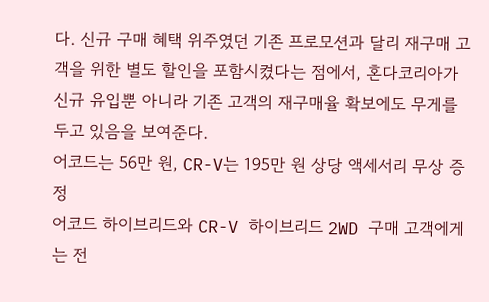다. 신규 구매 혜택 위주였던 기존 프로모션과 달리 재구매 고객을 위한 별도 할인을 포함시켰다는 점에서, 혼다코리아가 신규 유입뿐 아니라 기존 고객의 재구매율 확보에도 무게를 두고 있음을 보여준다.
어코드는 56만 원, CR-V는 195만 원 상당 액세서리 무상 증정
어코드 하이브리드와 CR-V 하이브리드 2WD 구매 고객에게는 전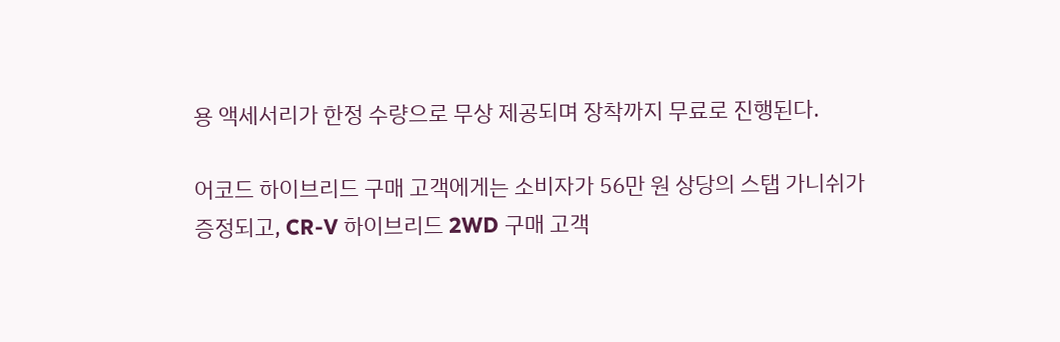용 액세서리가 한정 수량으로 무상 제공되며 장착까지 무료로 진행된다.

어코드 하이브리드 구매 고객에게는 소비자가 56만 원 상당의 스탭 가니쉬가 증정되고, CR-V 하이브리드 2WD 구매 고객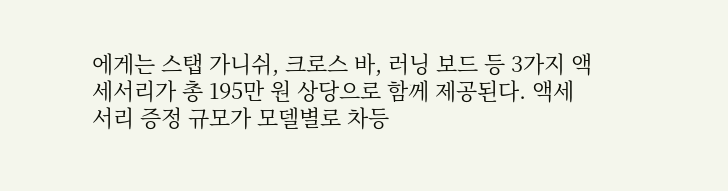에게는 스탭 가니쉬, 크로스 바, 러닝 보드 등 3가지 액세서리가 총 195만 원 상당으로 함께 제공된다. 액세서리 증정 규모가 모델별로 차등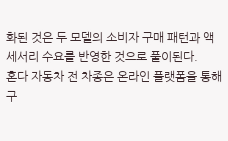화된 것은 두 모델의 소비자 구매 패턴과 액세서리 수요를 반영한 것으로 풀이된다.
혼다 자동차 전 차종은 온라인 플랫폼을 통해 구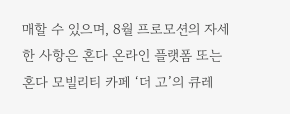매할 수 있으며, 8월 프로모션의 자세한 사항은 혼다 온라인 플랫폼 또는 혼다 모빌리티 카페 ‘더 고’의 큐레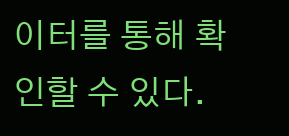이터를 통해 확인할 수 있다.